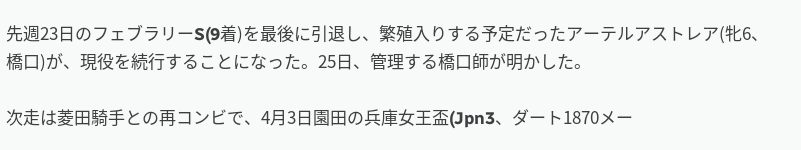先週23日のフェブラリーS(9着)を最後に引退し、繁殖入りする予定だったアーテルアストレア(牝6、橋口)が、現役を続行することになった。25日、管理する橋口師が明かした。

次走は菱田騎手との再コンビで、4月3日園田の兵庫女王盃(Jpn3、ダート1870メー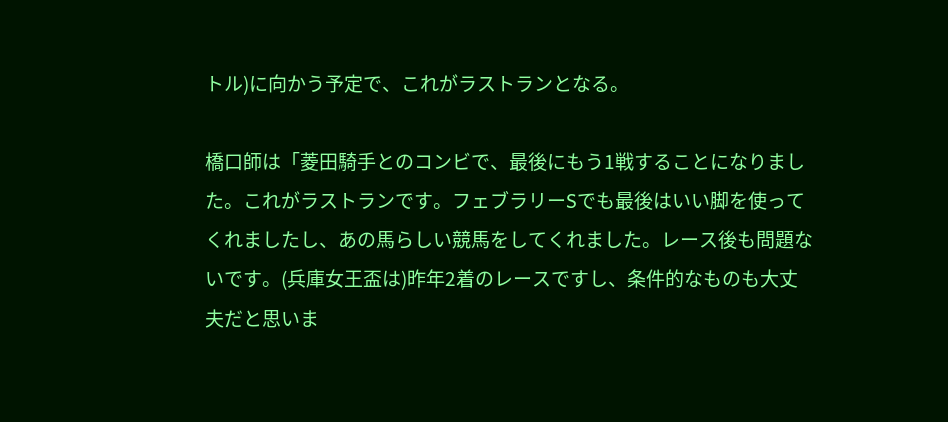トル)に向かう予定で、これがラストランとなる。

橋口師は「菱田騎手とのコンビで、最後にもう1戦することになりました。これがラストランです。フェブラリーSでも最後はいい脚を使ってくれましたし、あの馬らしい競馬をしてくれました。レース後も問題ないです。(兵庫女王盃は)昨年2着のレースですし、条件的なものも大丈夫だと思いま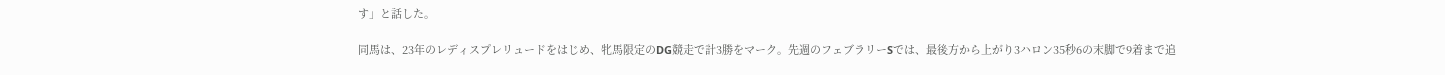す」と話した。

同馬は、23年のレディスプレリュードをはじめ、牝馬限定のDG競走で計3勝をマーク。先週のフェブラリーSでは、最後方から上がり3ハロン35秒6の末脚で9着まで追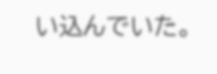い込んでいた。